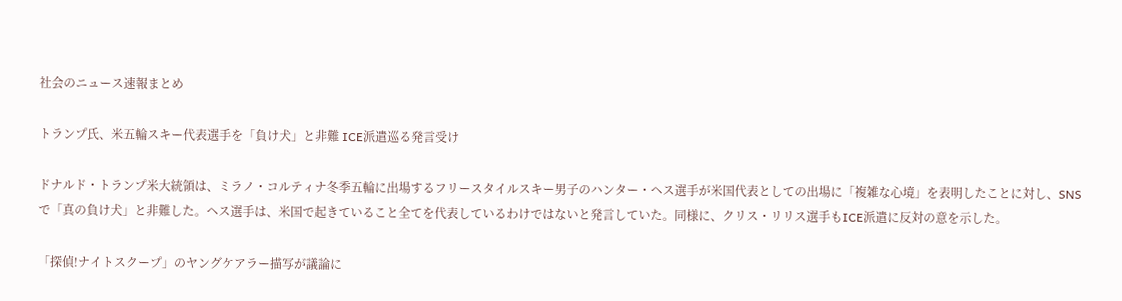社会のニュース速報まとめ

トランプ氏、米五輪スキー代表選手を「負け犬」と非難 ICE派遣巡る発言受け

ドナルド・トランプ米大統領は、ミラノ・コルティナ冬季五輪に出場するフリースタイルスキー男子のハンター・ヘス選手が米国代表としての出場に「複雑な心境」を表明したことに対し、SNSで「真の負け犬」と非難した。ヘス選手は、米国で起きていること全てを代表しているわけではないと発言していた。同様に、クリス・リリス選手もICE派遣に反対の意を示した。

「探偵!ナイトスクープ」のヤングケアラー描写が議論に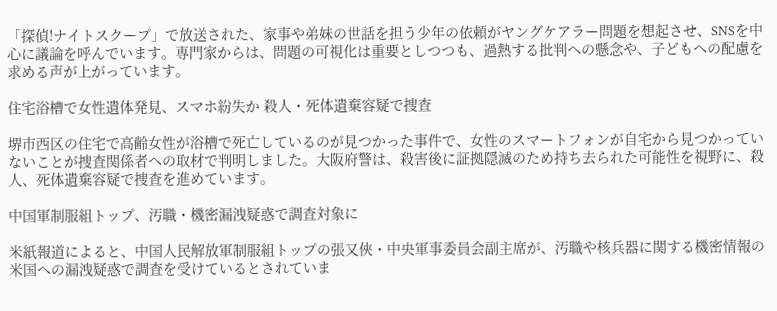「探偵!ナイトスクープ」で放送された、家事や弟妹の世話を担う少年の依頼がヤングケアラー問題を想起させ、SNSを中心に議論を呼んでいます。専門家からは、問題の可視化は重要としつつも、過熱する批判への懸念や、子どもへの配慮を求める声が上がっています。

住宅浴槽で女性遺体発見、スマホ紛失か 殺人・死体遺棄容疑で捜査

堺市西区の住宅で高齢女性が浴槽で死亡しているのが見つかった事件で、女性のスマートフォンが自宅から見つかっていないことが捜査関係者への取材で判明しました。大阪府警は、殺害後に証拠隠滅のため持ち去られた可能性を視野に、殺人、死体遺棄容疑で捜査を進めています。

中国軍制服組トップ、汚職・機密漏洩疑惑で調査対象に

米紙報道によると、中国人民解放軍制服組トップの張又俠・中央軍事委員会副主席が、汚職や核兵器に関する機密情報の米国への漏洩疑惑で調査を受けているとされていま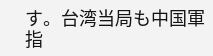す。台湾当局も中国軍指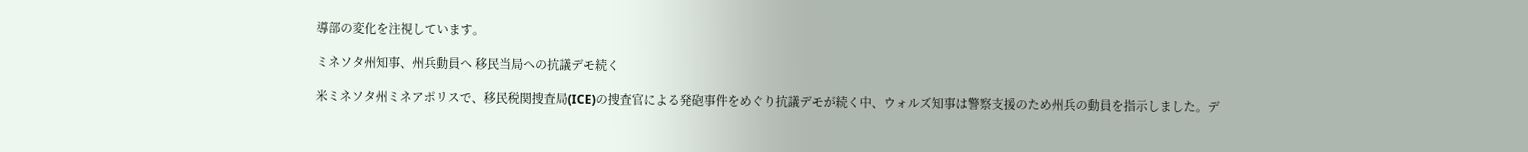導部の変化を注視しています。

ミネソタ州知事、州兵動員へ 移民当局への抗議デモ続く

米ミネソタ州ミネアポリスで、移民税関捜査局(ICE)の捜査官による発砲事件をめぐり抗議デモが続く中、ウォルズ知事は警察支援のため州兵の動員を指示しました。デ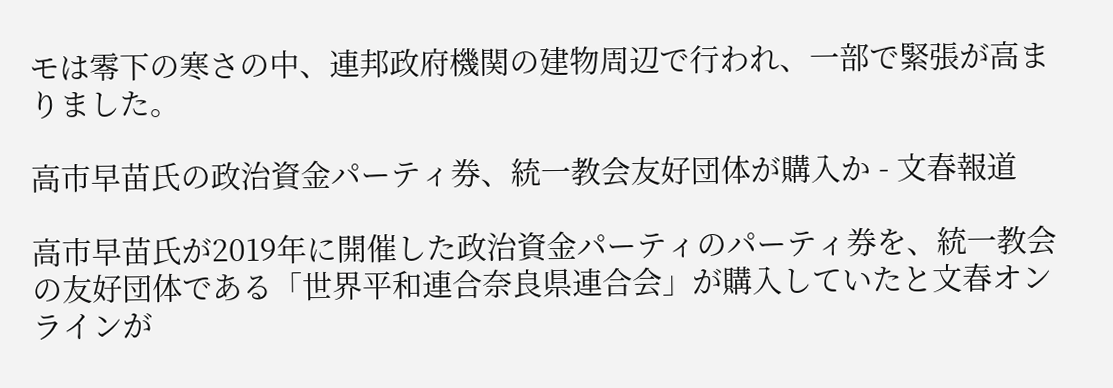モは零下の寒さの中、連邦政府機関の建物周辺で行われ、一部で緊張が高まりました。

高市早苗氏の政治資金パーティ券、統一教会友好団体が購入か - 文春報道

高市早苗氏が2019年に開催した政治資金パーティのパーティ券を、統一教会の友好団体である「世界平和連合奈良県連合会」が購入していたと文春オンラインが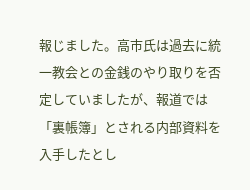報じました。高市氏は過去に統一教会との金銭のやり取りを否定していましたが、報道では「裏帳簿」とされる内部資料を入手したとし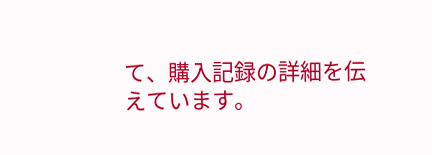て、購入記録の詳細を伝えています。